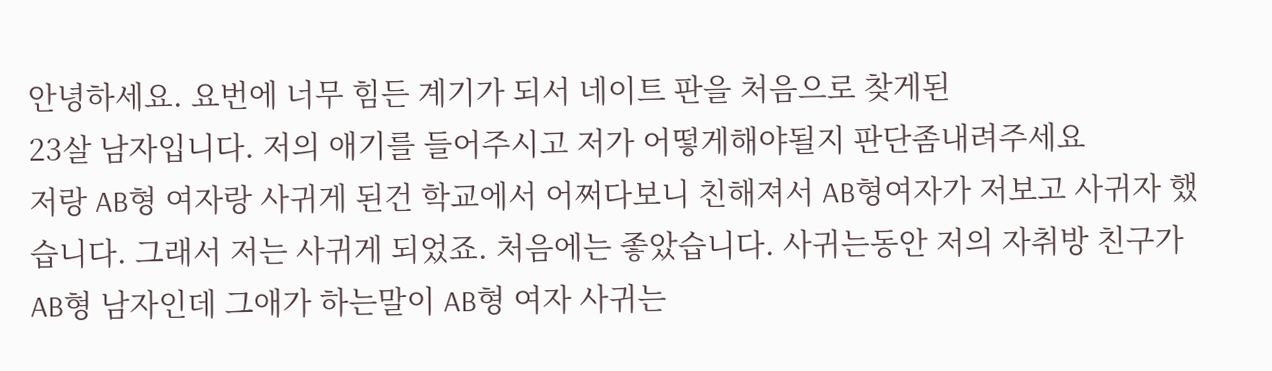안녕하세요. 요번에 너무 힘든 계기가 되서 네이트 판을 처음으로 찾게된
23살 남자입니다. 저의 애기를 들어주시고 저가 어떻게해야될지 판단좀내려주세요
저랑 AB형 여자랑 사귀게 된건 학교에서 어쩌다보니 친해져서 AB형여자가 저보고 사귀자 했습니다. 그래서 저는 사귀게 되었죠. 처음에는 좋았습니다. 사귀는동안 저의 자취방 친구가 AB형 남자인데 그애가 하는말이 AB형 여자 사귀는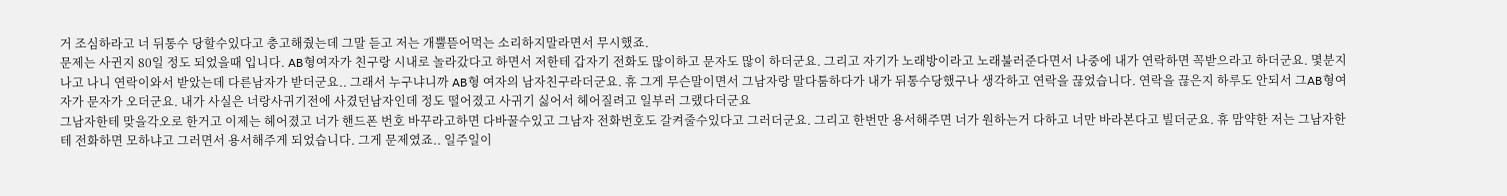거 조심하라고 너 뒤통수 당할수있다고 충고해줬는데 그말 듣고 저는 개뿔뜯어먹는 소리하지말라면서 무시했죠.
문제는 사귄지 80일 정도 되었을때 입니다. AB형여자가 친구랑 시내로 놀라갔다고 하면서 저한테 갑자기 전화도 많이하고 문자도 많이 하더군요. 그리고 자기가 노래방이라고 노래불러준다면서 나중에 내가 연락하면 꼭받으라고 하더군요. 몇분지나고 나니 연락이와서 받았는데 다른남자가 받더군요.. 그래서 누구냐니까 AB형 여자의 남자친구라더군요. 휴 그게 무슨말이면서 그남자랑 말다툼하다가 내가 뒤통수당했구나 생각하고 연락을 끊었습니다. 연락을 끊은지 하루도 안되서 그AB형여자가 문자가 오더군요. 내가 사실은 너랑사귀기전에 사겼던남자인데 정도 떨어졌고 사귀기 싫어서 헤어질려고 일부러 그랬다더군요
그남자한테 맞을각오로 한거고 이제는 헤어졌고 너가 핸드폰 번호 바꾸라고하면 다바꿀수있고 그남자 전화번호도 갈켜줄수있다고 그러더군요. 그리고 한번만 용서해주면 너가 원하는거 다하고 너만 바라본다고 빌더군요. 휴 맘약한 저는 그남자한테 전화하면 모하냐고 그러면서 용서해주게 되었습니다. 그게 문제였죠.. 일주일이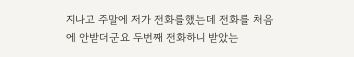지나고 주말에 저가 전화를했는데 전화를 처음에 안받더군요 두번째 전화하니 받았는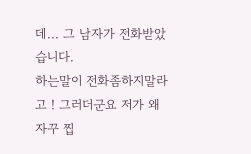데... 그 남자가 전화받았습니다.
하는말이 전화좀하지말라고 ! 그러더군요 저가 왜 자꾸 찝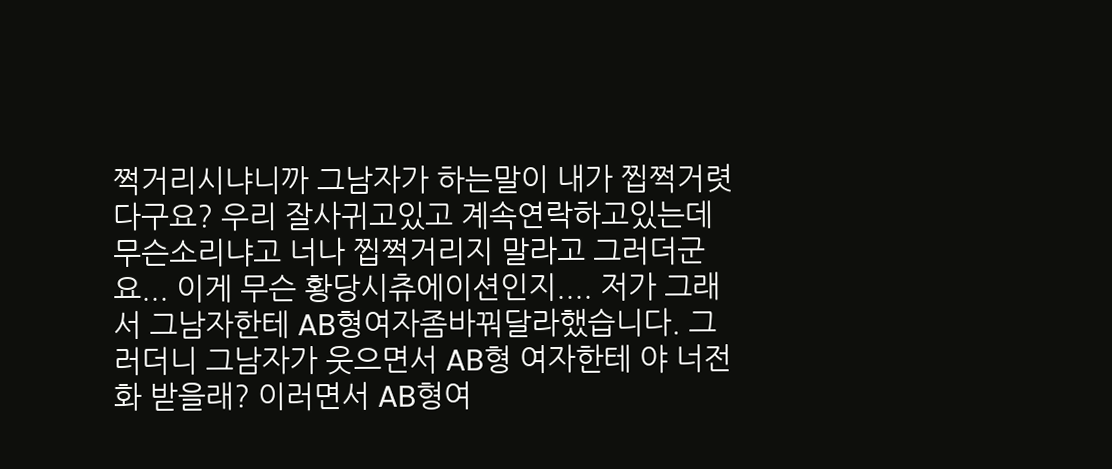쩍거리시냐니까 그남자가 하는말이 내가 찝쩍거렷다구요? 우리 잘사귀고있고 계속연락하고있는데 무슨소리냐고 너나 찝쩍거리지 말라고 그러더군요... 이게 무슨 황당시츄에이션인지.... 저가 그래서 그남자한테 AB형여자좀바꿔달라했습니다. 그러더니 그남자가 웃으면서 AB형 여자한테 야 너전화 받을래? 이러면서 AB형여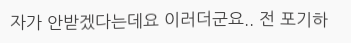자가 안받겠다는데요 이러더군요.. 전 포기하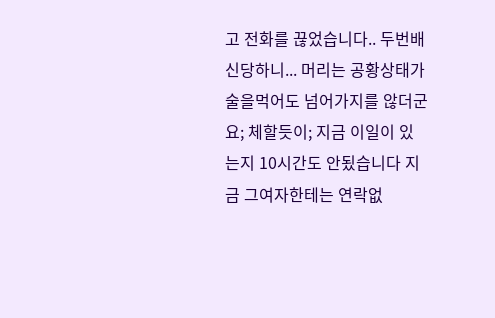고 전화를 끊었습니다.. 두번배신당하니... 머리는 공황상태가 술을먹어도 넘어가지를 않더군요; 체할듯이; 지금 이일이 있는지 10시간도 안됬습니다 지금 그여자한테는 연락없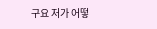구요 저가 어떻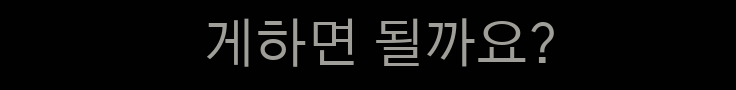게하면 될까요?